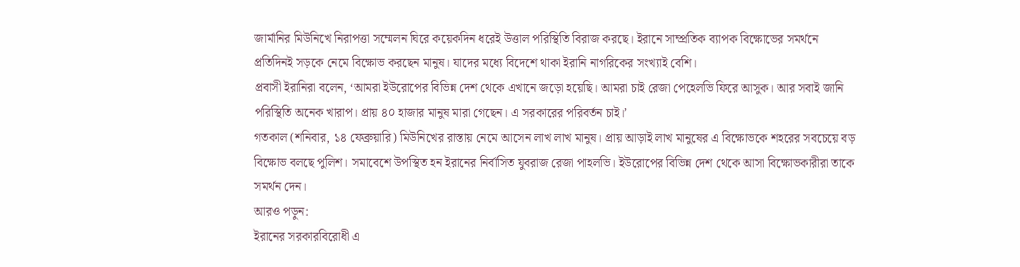জার্মানির মিউনিখে নিরাপত্তা সম্মেলন ঘিরে কয়েকদিন ধরেই উত্তাল পরিস্থিতি বিরাজ করছে। ইরানে সাম্প্রতিক ব্যাপক বিক্ষোভের সমর্থনে প্রতিদিনই সড়কে নেমে বিক্ষোভ করছেন মানুষ। যাদের মধ্যে বিদেশে থাকা ইরানি নাগরিকের সংখ্যাই বেশি।
প্রবাসী ইরানিরা বলেন, ‘আমরা ইউরোপের বিভিন্ন দেশ থেকে এখানে জড়ো হয়েছি। আমরা চাই রেজা পেহেলভি ফিরে আসুক। আর সবাই জানি পরিস্থিতি অনেক খারাপ। প্রায় ৪০ হাজার মানুষ মারা গেছেন। এ সরকারের পরিবর্তন চাই।’
গতকাল (শনিবার, ১৪ ফেব্রুয়ারি) মিউনিখের রাস্তায় নেমে আসেন লাখ লাখ মানুষ। প্রায় আড়াই লাখ মানুষের এ বিক্ষোভকে শহরের সবচেয়ে বড় বিক্ষোভ বলছে পুলিশ। সমাবেশে উপস্থিত হন ইরানের নির্বাসিত যুবরাজ রেজা পাহলভি। ইউরোপের বিভিন্ন দেশ থেকে আসা বিক্ষোভকারীরা তাকে সমর্থন দেন।
আরও পড়ুন:
ইরানের সরকারবিরোধী এ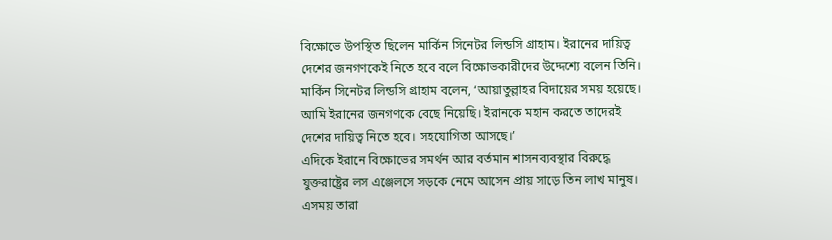বিক্ষোভে উপস্থিত ছিলেন মার্কিন সিনেটর লিন্ডসি গ্রাহাম। ইরানের দায়িত্ব দেশের জনগণকেই নিতে হবে বলে বিক্ষোভকারীদের উদ্দেশ্যে বলেন তিনি।
মার্কিন সিনেটর লিন্ডসি গ্রাহাম বলেন, ‘আয়াতুল্লাহর বিদায়ের সময় হয়েছে। আমি ইরানের জনগণকে বেছে নিয়েছি। ইরানকে মহান করতে তাদেরই দেশের দায়িত্ব নিতে হবে। সহযোগিতা আসছে।’
এদিকে ইরানে বিক্ষোভের সমর্থন আর বর্তমান শাসনব্যবস্থার বিরুদ্ধে যুক্তরাষ্ট্রের লস এঞ্জেলসে সড়কে নেমে আসেন প্রায় সাড়ে তিন লাখ মানুষ। এসময় তারা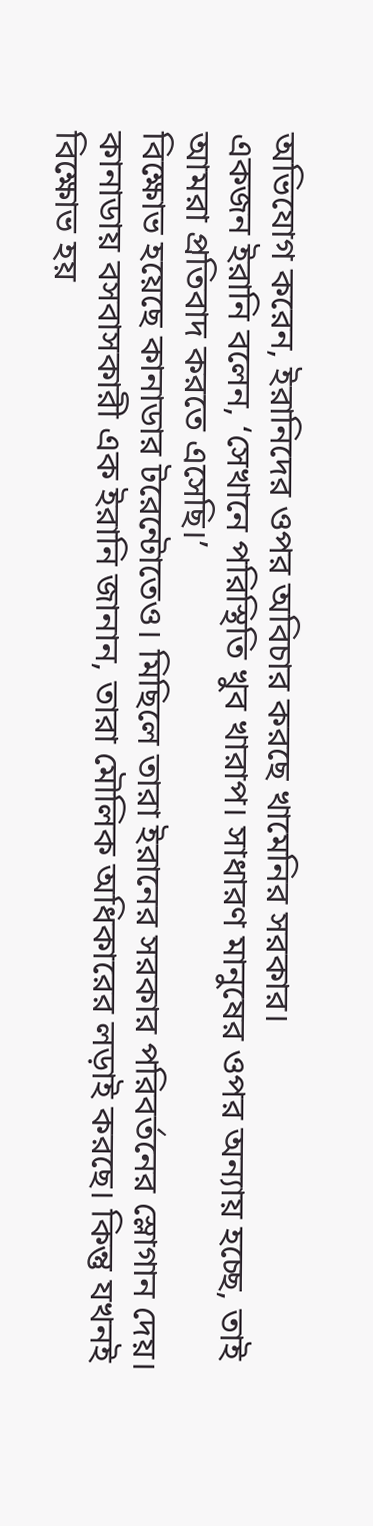অভিযোগ করেন, ইরানিদের ওপর অবিচার করছে খামেনির সরকার।
একজন ইরানি বলেন, ‘সেখানে পরিস্থিতি খুব খারাপ। সাধারণ মানুষের ওপর অন্যায় হচ্ছে, তাই আমরা প্রতিবাদ করতে এসেছি।’
বিক্ষোভ হয়েছে কানাডার টরেন্টোতেও। মিছিলে তারা ইরানের সরকার পরিবর্তনের স্লোগান দেয়। কানাডায় বসবাসকারী এক ইরানি জানান, তারা মৌলিক অধিকারের লড়াই করছে। কিন্তু যখনই বিক্ষোভ হয়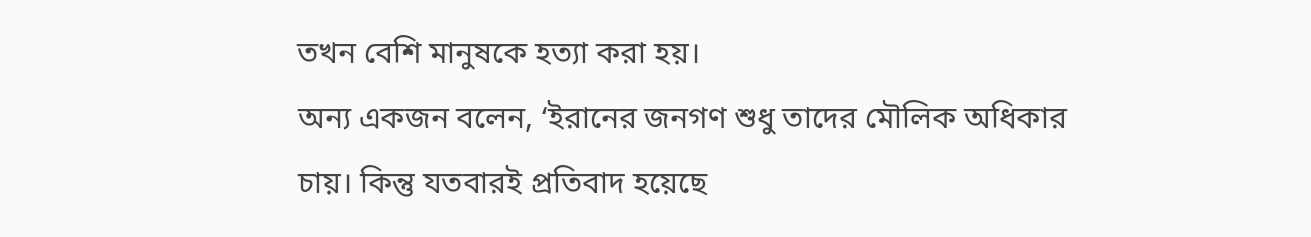তখন বেশি মানুষকে হত্যা করা হয়।
অন্য একজন বলেন, ‘ইরানের জনগণ শুধু তাদের মৌলিক অধিকার চায়। কিন্তু যতবারই প্রতিবাদ হয়েছে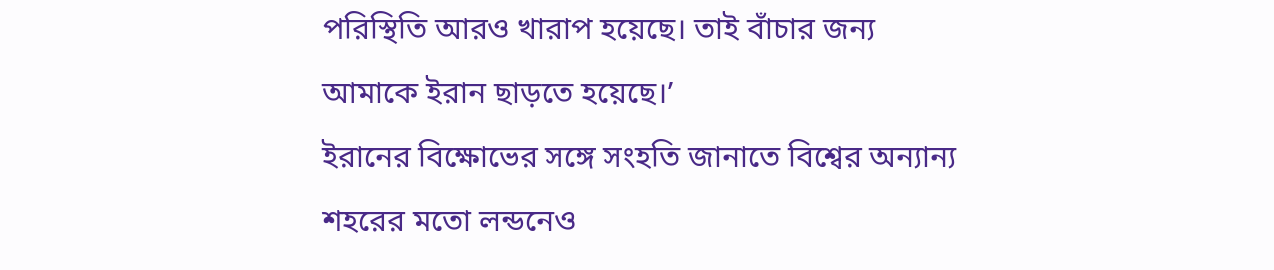পরিস্থিতি আরও খারাপ হয়েছে। তাই বাঁচার জন্য আমাকে ইরান ছাড়তে হয়েছে।’
ইরানের বিক্ষোভের সঙ্গে সংহতি জানাতে বিশ্বের অন্যান্য শহরের মতো লন্ডনেও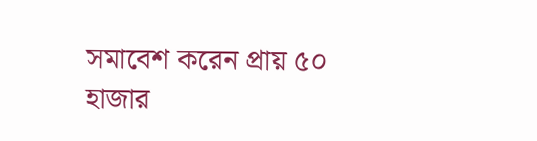সমাবেশ করেন প্রায় ৫০ হাজার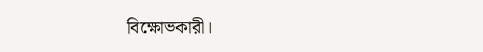বিক্ষোভকারী।